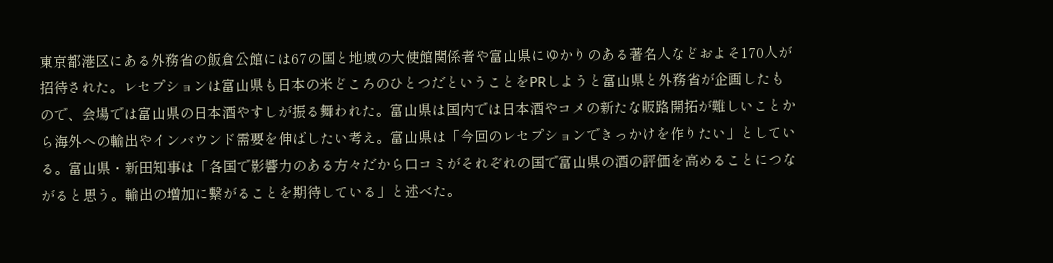東京都港区にある外務省の飯倉公館には67の国と地域の大使館関係者や富山県にゆかりのある著名人などおよそ170人が招待された。レセプションは富山県も日本の米どころのひとつだということをPRしようと富山県と外務省が企画したもので、会場では富山県の日本酒やすしが振る舞われた。富山県は国内では日本酒やコメの新たな販路開拓が難しいことから海外への輸出やインバウンド需要を伸ばしたい考え。富山県は「今回のレセプションできっかけを作りたい」としている。富山県・新田知事は「各国で影響力のある方々だから口コミがそれぞれの国で富山県の酒の評価を高めることにつながると思う。輸出の増加に繋がることを期待している」と述べた。